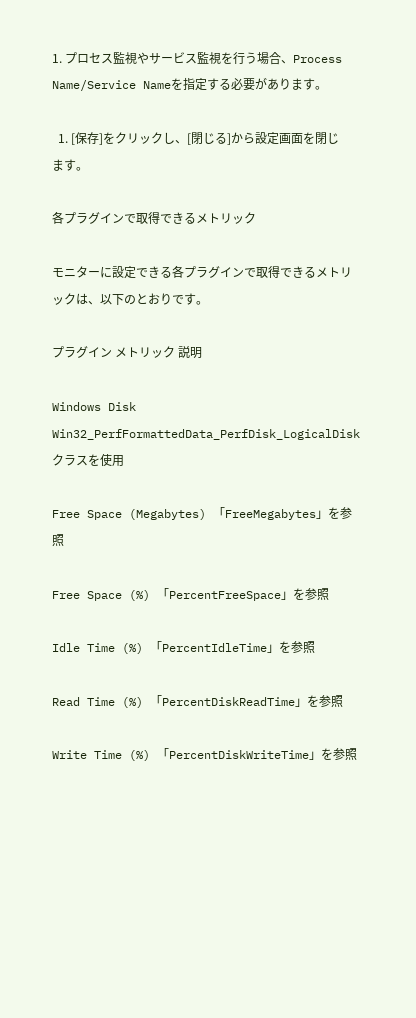1. プロセス監視やサービス監視を行う場合、Process Name/Service Nameを指定する必要があります。

  1. [保存]をクリックし、[閉じる]から設定画面を閉じます。

各プラグインで取得できるメトリック

モニターに設定できる各プラグインで取得できるメトリックは、以下のとおりです。

プラグイン メトリック 説明

Windows Disk Win32_PerfFormattedData_PerfDisk_LogicalDisk クラスを使用

Free Space (Megabytes) 「FreeMegabytes」を参照

Free Space (%) 「PercentFreeSpace」を参照

Idle Time (%) 「PercentIdleTime」を参照

Read Time (%) 「PercentDiskReadTime」を参照

Write Time (%) 「PercentDiskWriteTime」を参照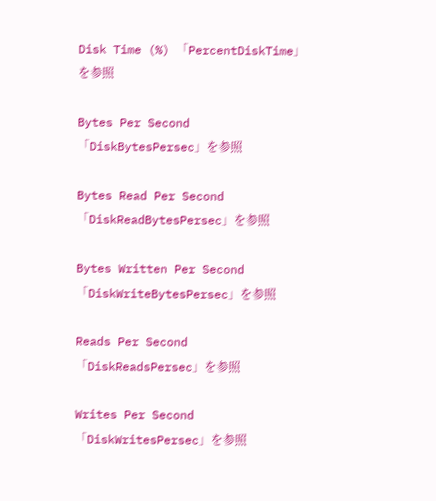Disk Time (%) 「PercentDiskTime」を参照

Bytes Per Second 「DiskBytesPersec」を参照

Bytes Read Per Second 「DiskReadBytesPersec」を参照

Bytes Written Per Second 「DiskWriteBytesPersec」を参照

Reads Per Second 「DiskReadsPersec」を参照

Writes Per Second 「DiskWritesPersec」を参照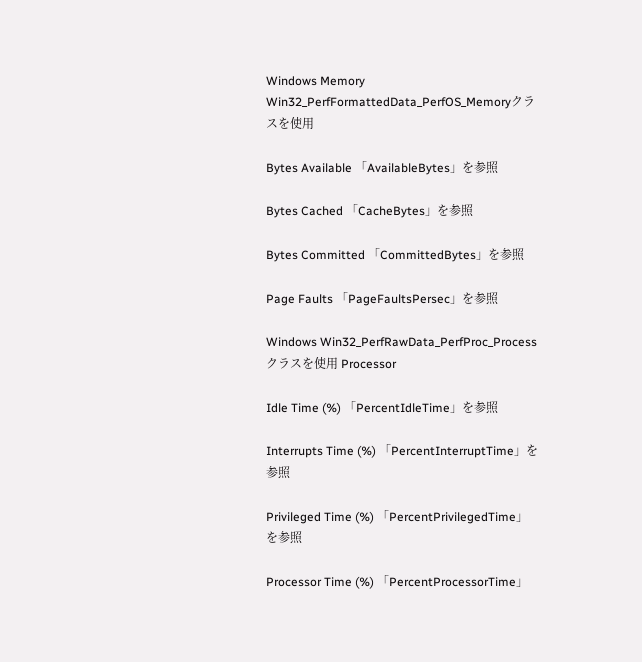Windows Memory Win32_PerfFormattedData_PerfOS_Memoryクラスを使用

Bytes Available 「AvailableBytes」を参照

Bytes Cached 「CacheBytes」を参照

Bytes Committed 「CommittedBytes」を参照

Page Faults 「PageFaultsPersec」を参照

Windows Win32_PerfRawData_PerfProc_Process クラスを使用 Processor

Idle Time (%) 「PercentIdleTime」を参照

Interrupts Time (%) 「PercentInterruptTime」を参照

Privileged Time (%) 「PercentPrivilegedTime」を参照

Processor Time (%) 「PercentProcessorTime」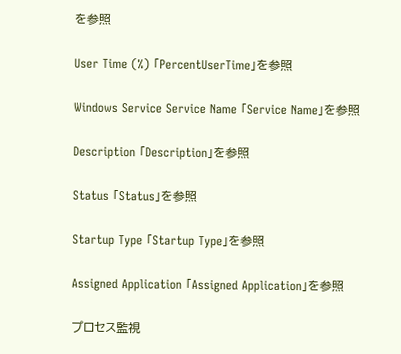を参照

User Time (%) 「PercentUserTime」を参照

Windows Service Service Name 「Service Name」を参照

Description 「Description」を参照

Status 「Status」を参照

Startup Type 「Startup Type」を参照

Assigned Application 「Assigned Application」を参照

プロセス監視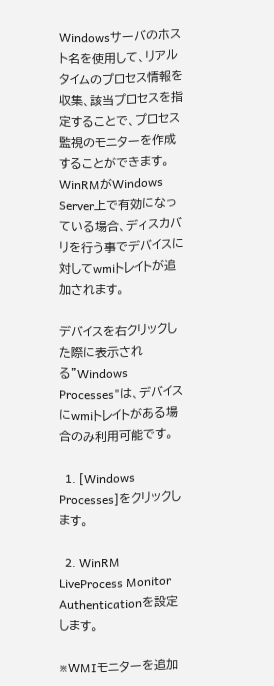Windowsサーバのホスト名を使用して、リアルタイムのプロセス情報を収集、該当プロセスを指定することで、プロセス監視のモニターを作成することができます。WinRMがWindows Server上で有効になっている場合、ディスカバリを行う事でデバイスに対してwmiトレイトが追加されます。

デバイスを右クリックした際に表示される"Windows Processes"は、デバイスにwmiトレイトがある場合のみ利用可能です。

  1. [Windows Processes]をクリックします。

  2. WinRM LiveProcess Monitor Authenticationを設定します。

※WMIモニターを追加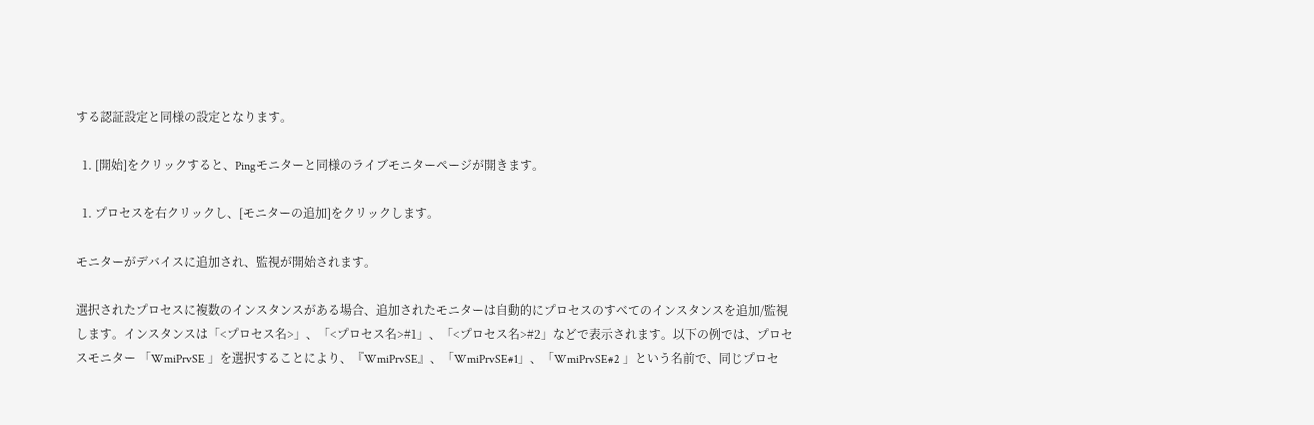する認証設定と同様の設定となります。

  1. [開始]をクリックすると、Pingモニターと同様のライブモニターページが開きます。

  1. プロセスを右クリックし、[モニターの追加]をクリックします。

モニターがデバイスに追加され、監視が開始されます。

選択されたプロセスに複数のインスタンスがある場合、追加されたモニターは自動的にプロセスのすべてのインスタンスを追加/監視します。インスタンスは「<プロセス名>」、「<プロセス名>#1」、「<プロセス名>#2」などで表示されます。以下の例では、プロセスモニター 「WmiPrvSE 」を選択することにより、『WmiPrvSE』、「WmiPrvSE#1」、「WmiPrvSE#2 」という名前で、同じプロセ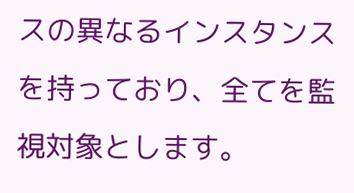スの異なるインスタンスを持っており、全てを監視対象とします。